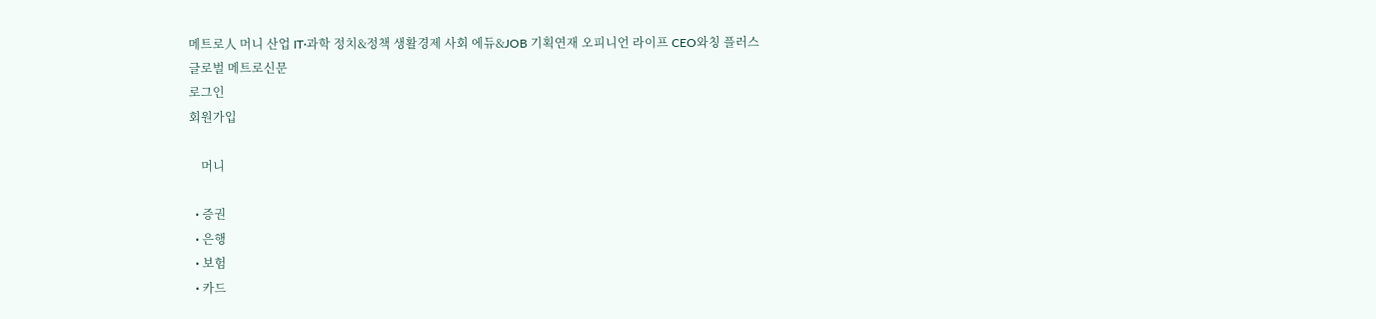메트로人 머니 산업 IT·과학 정치&정책 생활경제 사회 에듀&JOB 기획연재 오피니언 라이프 CEO와칭 플러스
글로벌 메트로신문
로그인
회원가입

    머니

  • 증권
  • 은행
  • 보험
  • 카드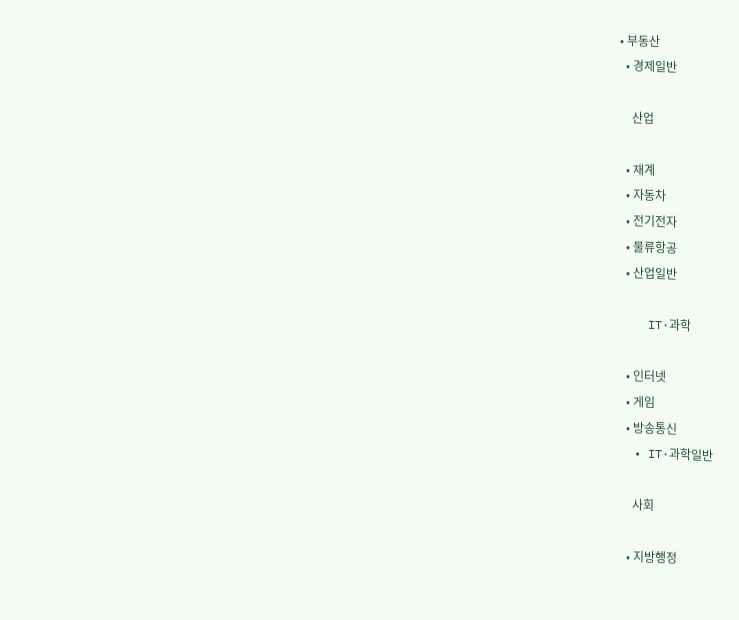• 부동산
  • 경제일반

    산업

  • 재계
  • 자동차
  • 전기전자
  • 물류항공
  • 산업일반

    IT·과학

  • 인터넷
  • 게임
  • 방송통신
  • IT·과학일반

    사회

  • 지방행정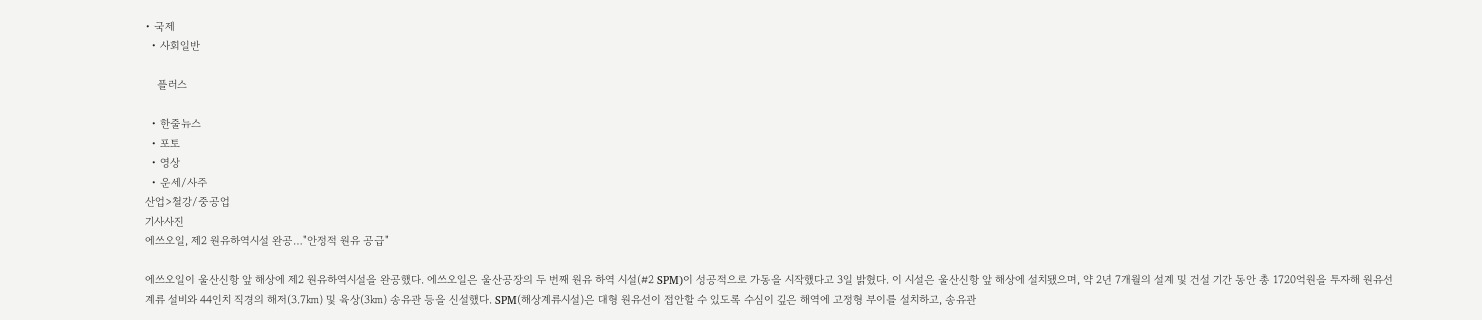• 국제
  • 사회일반

    플러스

  • 한줄뉴스
  • 포토
  • 영상
  • 운세/사주
산업>철강/중공업
기사사진
에쓰오일, 제2 원유하역시설 완공…"안정적 원유 공급"

에쓰오일이 울산신항 앞 해상에 제2 원유하역시설을 완공했다. 에쓰오일은 울산공장의 두 번째 원유 하역 시설(#2 SPM)이 성공적으로 가동을 시작했다고 3일 밝혔다. 이 시설은 울산신항 앞 해상에 설치됐으며, 약 2년 7개월의 설계 및 건설 기간 동안 총 1720억원을 투자해 원유선 계류 설비와 44인치 직경의 해저(3.7㎞) 및 육상(3㎞) 송유관 등을 신설했다. SPM(해상계류시설)은 대형 원유선이 접안할 수 있도록 수심이 깊은 해역에 고정형 부이를 설치하고, 송유관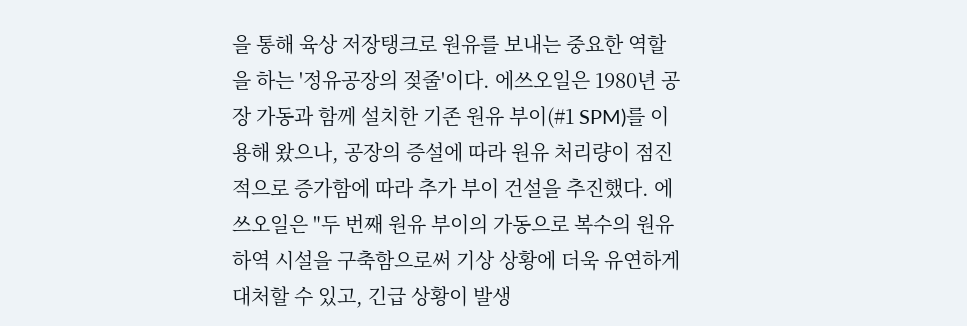을 통해 육상 저장탱크로 원유를 보내는 중요한 역할을 하는 '정유공장의 젖줄'이다. 에쓰오일은 1980년 공장 가동과 함께 설치한 기존 원유 부이(#1 SPM)를 이용해 왔으나, 공장의 증설에 따라 원유 처리량이 점진적으로 증가함에 따라 추가 부이 건설을 추진했다. 에쓰오일은 "두 번째 원유 부이의 가동으로 복수의 원유 하역 시설을 구축함으로써 기상 상황에 더욱 유연하게 대처할 수 있고, 긴급 상황이 발생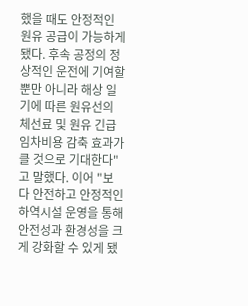했을 때도 안정적인 원유 공급이 가능하게 됐다. 후속 공정의 정상적인 운전에 기여할 뿐만 아니라 해상 일기에 따른 원유선의 체선료 및 원유 긴급 임차비용 감축 효과가 클 것으로 기대한다"고 말했다. 이어 "보다 안전하고 안정적인 하역시설 운영을 통해 안전성과 환경성을 크게 강화할 수 있게 됐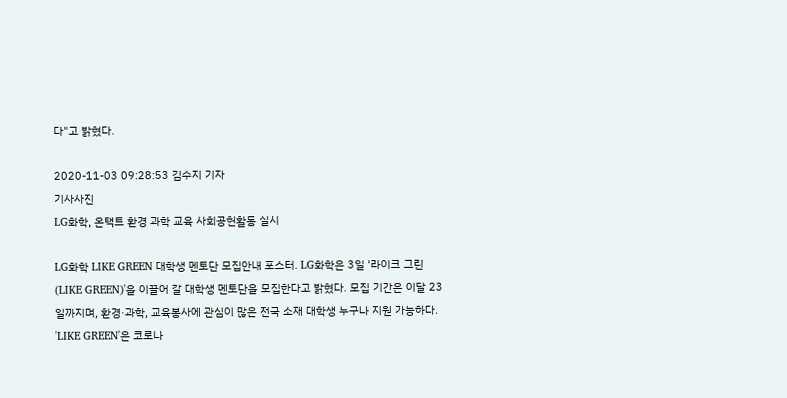다"고 밝혔다.

2020-11-03 09:28:53 김수지 기자
기사사진
LG화학, 온택트 환경 과학 교육 사회공헌활동 실시

LG화학 LIKE GREEN 대학생 멘토단 모집안내 포스터. LG화학은 3일 '라이크 그린(LIKE GREEN)'을 이끌어 갈 대학생 멘토단을 모집한다고 밝혔다. 모집 기간은 이달 23일까지며, 환경·과학, 교육봉사에 관심이 많은 전국 소재 대학생 누구나 지원 가능하다. 'LIKE GREEN'은 코로나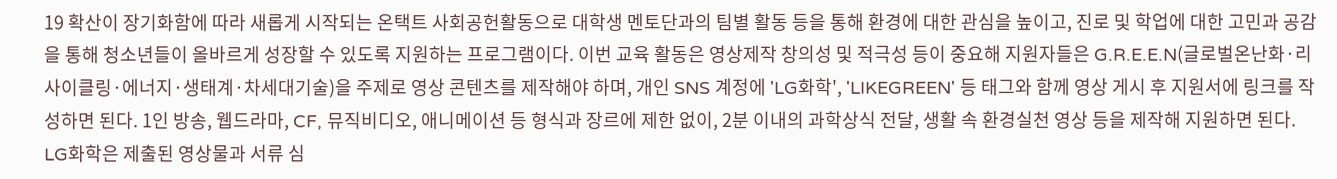19 확산이 장기화함에 따라 새롭게 시작되는 온택트 사회공헌활동으로 대학생 멘토단과의 팀별 활동 등을 통해 환경에 대한 관심을 높이고, 진로 및 학업에 대한 고민과 공감을 통해 청소년들이 올바르게 성장할 수 있도록 지원하는 프로그램이다. 이번 교육 활동은 영상제작 창의성 및 적극성 등이 중요해 지원자들은 G.R.E.E.N(글로벌온난화·리사이클링·에너지·생태계·차세대기술)을 주제로 영상 콘텐츠를 제작해야 하며, 개인 SNS 계정에 'LG화학', 'LIKEGREEN' 등 태그와 함께 영상 게시 후 지원서에 링크를 작성하면 된다. 1인 방송, 웹드라마, CF, 뮤직비디오, 애니메이션 등 형식과 장르에 제한 없이, 2분 이내의 과학상식 전달, 생활 속 환경실천 영상 등을 제작해 지원하면 된다. LG화학은 제출된 영상물과 서류 심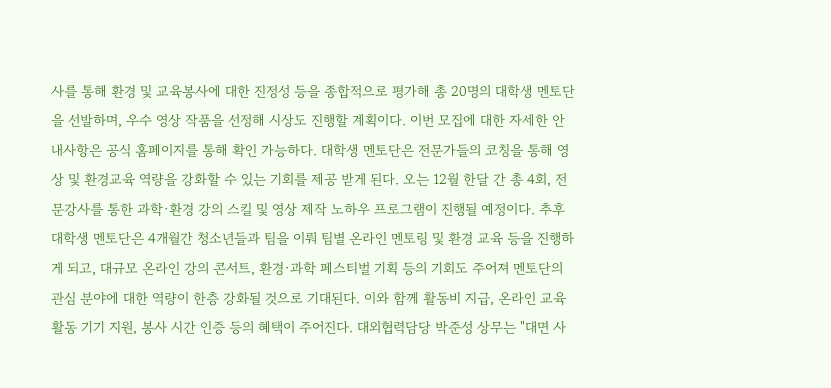사를 통해 환경 및 교육봉사에 대한 진정성 등을 종합적으로 평가해 총 20명의 대학생 멘토단을 선발하며, 우수 영상 작품을 선정해 시상도 진행할 계획이다. 이번 모집에 대한 자세한 안내사항은 공식 홈페이지를 통해 확인 가능하다. 대학생 멘토단은 전문가들의 코칭을 통해 영상 및 환경교육 역량을 강화할 수 있는 기회를 제공 받게 된다. 오는 12월 한달 간 총 4회, 전문강사를 통한 과학·환경 강의 스킬 및 영상 제작 노하우 프로그램이 진행될 예정이다. 추후 대학생 멘토단은 4개월간 청소년들과 팀을 이뤄 팀별 온라인 멘토링 및 환경 교육 등을 진행하게 되고, 대규모 온라인 강의 콘서트, 환경·과학 페스티벌 기획 등의 기회도 주어져 멘토단의 관심 분야에 대한 역량이 한층 강화될 것으로 기대된다. 이와 함께 활동비 지급, 온라인 교육활동 기기 지원, 봉사 시간 인증 등의 혜택이 주어진다. 대외협력담당 박준성 상무는 "대면 사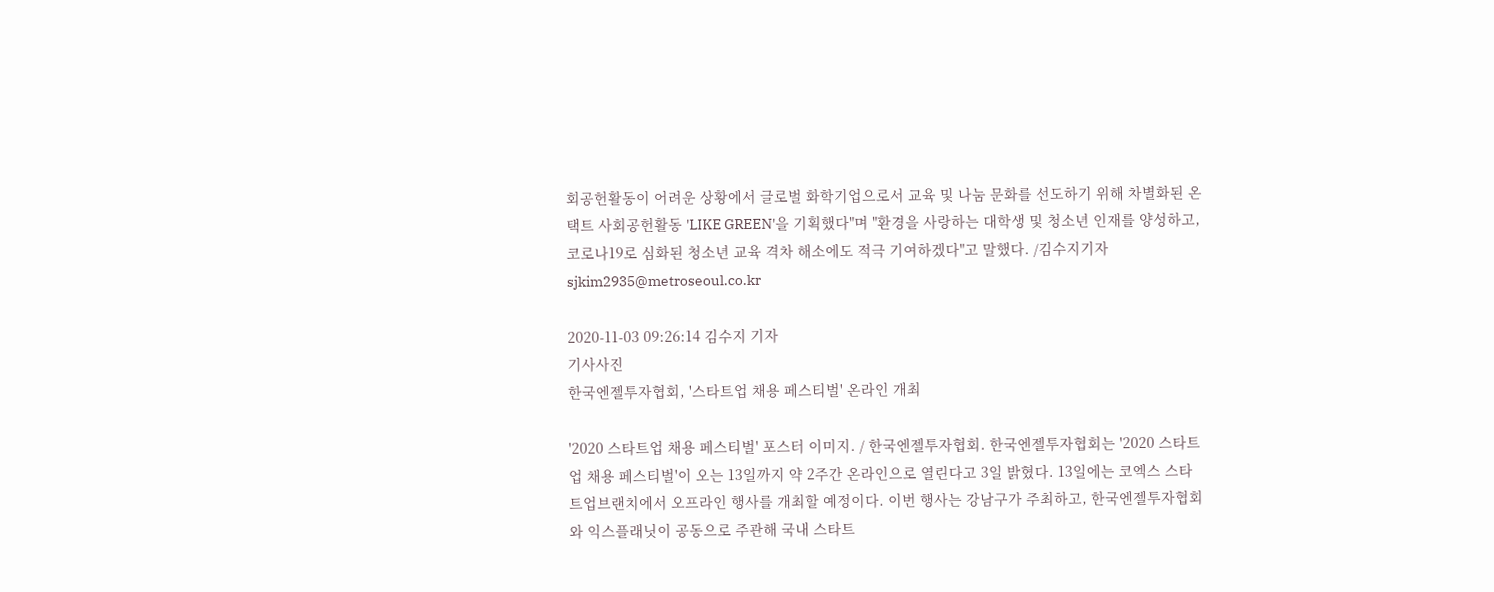회공헌활동이 어려운 상황에서 글로벌 화학기업으로서 교육 및 나눔 문화를 선도하기 위해 차별화된 온택트 사회공헌활동 'LIKE GREEN'을 기획했다"며 "환경을 사랑하는 대학생 및 청소년 인재를 양성하고, 코로나19로 심화된 청소년 교육 격차 해소에도 적극 기여하겠다"고 말했다. /김수지기자 sjkim2935@metroseoul.co.kr

2020-11-03 09:26:14 김수지 기자
기사사진
한국엔젤투자협회, '스타트업 채용 페스티벌' 온라인 개최

'2020 스타트업 채용 페스티벌' 포스터 이미지. / 한국엔젤투자협회. 한국엔젤투자협회는 '2020 스타트업 채용 페스티벌'이 오는 13일까지 약 2주간 온라인으로 열린다고 3일 밝혔다. 13일에는 코엑스 스타트업브랜치에서 오프라인 행사를 개최할 예정이다. 이번 행사는 강남구가 주최하고, 한국엔젤투자협회와 익스플래닛이 공동으로 주관해 국내 스타트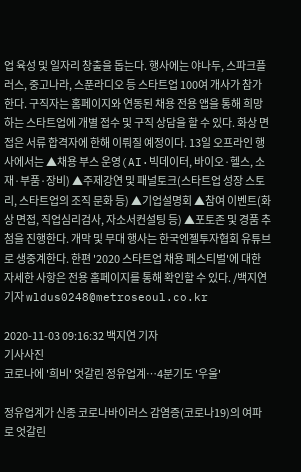업 육성 및 일자리 창출을 돕는다. 행사에는 야나두, 스파크플러스, 중고나라, 스푼라디오 등 스타트업 100여 개사가 참가한다. 구직자는 홈페이지와 연동된 채용 전용 앱을 통해 희망하는 스타트업에 개별 접수 및 구직 상담을 할 수 있다. 화상 면접은 서류 합격자에 한해 이뤄질 예정이다. 13일 오프라인 행사에서는 ▲채용 부스 운영(AI·빅데이터, 바이오·헬스, 소재·부품·장비) ▲주제강연 및 패널토크(스타트업 성장 스토리, 스타트업의 조직 문화 등) ▲기업설명회 ▲참여 이벤트(화상 면접, 직업심리검사, 자소서컨설팅 등) ▲포토존 및 경품 추첨을 진행한다. 개막 및 무대 행사는 한국엔젤투자협회 유튜브로 생중계한다. 한편 '2020 스타트업 채용 페스티벌'에 대한 자세한 사항은 전용 홈페이지를 통해 확인할 수 있다. /백지연기자 wldus0248@metroseoul.co.kr

2020-11-03 09:16:32 백지연 기자
기사사진
코로나에 '희비' 엇갈린 정유업계…4분기도 '우울'

정유업계가 신종 코로나바이러스 감염증(코로나19)의 여파로 엇갈린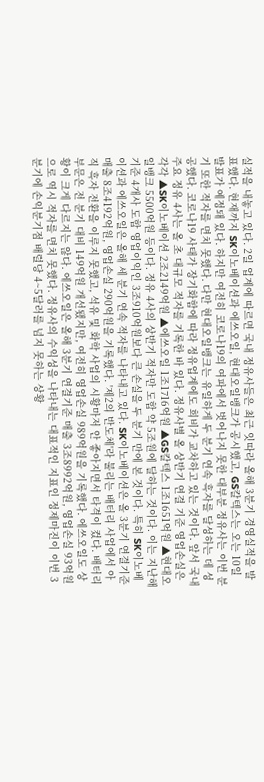실적을 내놓고 있다. 2일 업계에 따르면 국내 정유사들은 최근 잇따라 올해 3분기 경영실적을 발표했다. 현재까지 SK이노베이션과 에쓰오일, 현대오일뱅크가 공시했고, GS칼텍스는 오는 10일 발표가 예정돼 있다. 하지만 여전히 코로나19의 여파에서 벗어나지 못한 대부분 정유사는 이번 분기 또한 적자를 면치 못했다. 다만 현대오일뱅크는 유일하게 두 분기 연속 흑자를 달성하는 데 성공했다. 코로나19 사태가 장기화함에 따라 정유업계에도 희비가 교차하고 있는 것이다. 앞서 국내 주요 정유 4사는 올 초 대규모 적자를 기록한 바 있다. 정유사별 올 상반기 연결 기준 영업손실은 각각 ▲SK이노베이션 2조2149억원 ▲에쓰오일 1조1716억원 ▲GS칼텍스 1조1651억원 ▲현대오일뱅크 5500억원 등이다. 정유 4사의 상반기 적자만 도합 약 5조원에 달하는 것이다. 이는 지난해 기준 4개사 도합 영업이익인 3조910억원보다 큰 손실을 두 분기 만에 본 것이다. 특히 SK이노베이션과 에쓰오일은 올해 세 분기 연속 적자를 나타내고 있다. SK이노베이션은 올 3분기 연결기준 매출 8조4192억원, 영업손실 290억원을 기록했다. '제2의 반도체'라 불리는 배터리 사업에서 아직 흑자 전환을 이루지 못했고, 석유 및 화학 사업의 시황마저 안 좋아지면서 타격이 컸다. 배터리 부문은 전 분기 대비 149억원 개선됐지만, 여전히 영업손실 989억원을 기록했다. 에쓰오일도 상황이 크게 다르지는 않다. 에쓰오일은 올해 3분기 연결기준 매출 3조8992억원, 영업손실 93억원으로 역시 적자를 면치 못했다. 정유사의 수익성을 나타내는 대표적인 지표인 정제마진이 이번 3분기에 손익분기점 배럴당 4~5달러를 넘지 못하는 상황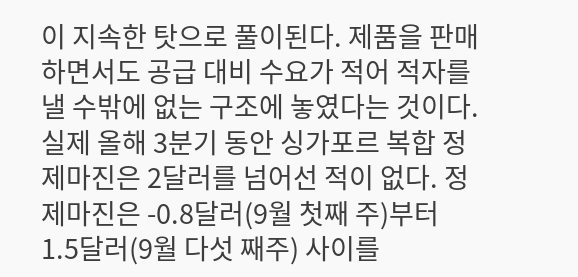이 지속한 탓으로 풀이된다. 제품을 판매하면서도 공급 대비 수요가 적어 적자를 낼 수밖에 없는 구조에 놓였다는 것이다. 실제 올해 3분기 동안 싱가포르 복합 정제마진은 2달러를 넘어선 적이 없다. 정제마진은 -0.8달러(9월 첫째 주)부터 1.5달러(9월 다섯 째주) 사이를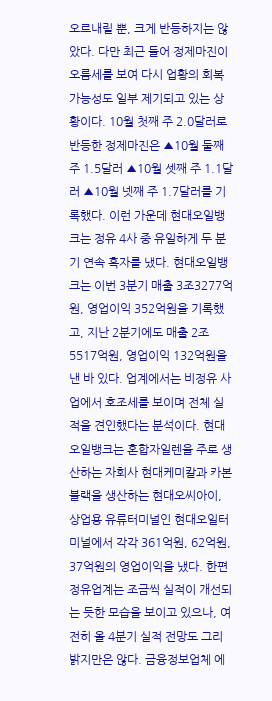오르내릴 뿐, 크게 반등하지는 않았다. 다만 최근 들어 정제마진이 오름세를 보여 다시 업황의 회복 가능성도 일부 제기되고 있는 상황이다. 10월 첫째 주 2.0달러로 반등한 정제마진은 ▲10월 둘째 주 1.5달러 ▲10월 셋째 주 1.1달러 ▲10월 넷째 주 1.7달러를 기록했다. 이런 가운데 현대오일뱅크는 정유 4사 중 유일하게 두 분기 연속 흑자를 냈다. 현대오일뱅크는 이번 3분기 매출 3조3277억원, 영업이익 352억원을 기록했고, 지난 2분기에도 매출 2조5517억원, 영업이익 132억원을 낸 바 있다. 업계에서는 비정유 사업에서 호조세를 보이며 전체 실적을 견인했다는 분석이다. 현대오일뱅크는 혼합자일렌을 주로 생산하는 자회사 현대케미칼과 카본블랙을 생산하는 현대오씨아이, 상업용 유류터미널인 현대오일터미널에서 각각 361억원, 62억원, 37억원의 영업이익을 냈다. 한편 정유업계는 조금씩 실적이 개선되는 듯한 모습을 보이고 있으나, 여전히 올 4분기 실적 전망도 그리 밝지만은 않다. 금융정보업체 에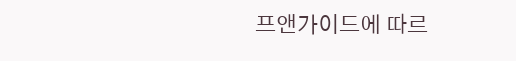프앤가이드에 따르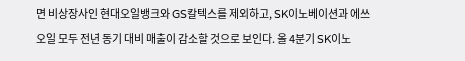면 비상장사인 현대오일뱅크와 GS칼텍스를 제외하고, SK이노베이션과 에쓰오일 모두 전년 동기 대비 매출이 감소할 것으로 보인다. 올 4분기 SK이노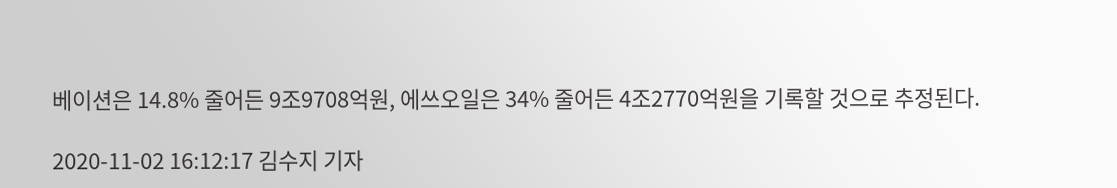베이션은 14.8% 줄어든 9조9708억원, 에쓰오일은 34% 줄어든 4조2770억원을 기록할 것으로 추정된다.

2020-11-02 16:12:17 김수지 기자